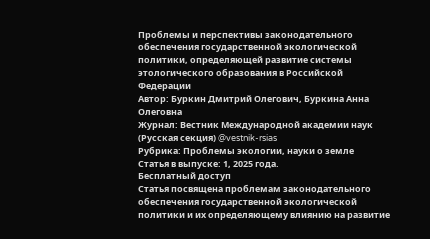Проблемы и перспективы законодательного обеспечения государственной экологической политики, определяющей развитие системы этологического образования в Российской Федерации
Автор: Буркин Дмитрий Олегович, Буркина Анна Олеговна
Журнал: Вестник Международной академии наук (Русская секция) @vestnik-rsias
Рубрика: Проблемы экологии, науки о земле
Статья в выпуске: 1, 2025 года.
Бесплатный доступ
Статья посвящена проблемам законодательного обеспечения государственной экологической политики и их определяющему влиянию на развитие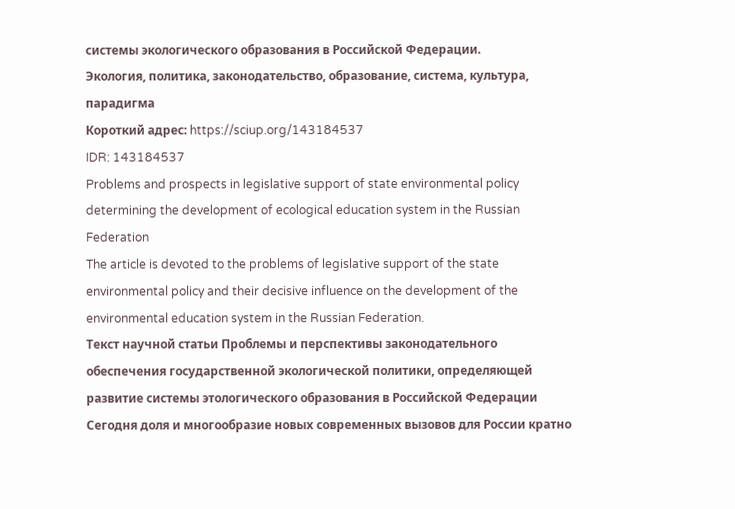системы экологического образования в Российской Федерации.
Экология, политика, законодательство, образование, система, культура, парадигма
Короткий адрес: https://sciup.org/143184537
IDR: 143184537
Problems and prospects in legislative support of state environmental policy determining the development of ecological education system in the Russian Federation
The article is devoted to the problems of legislative support of the state environmental policy and their decisive influence on the development of the environmental education system in the Russian Federation.
Текст научной статьи Проблемы и перспективы законодательного обеспечения государственной экологической политики, определяющей развитие системы этологического образования в Российской Федерации
Сегодня доля и многообразие новых современных вызовов для России кратно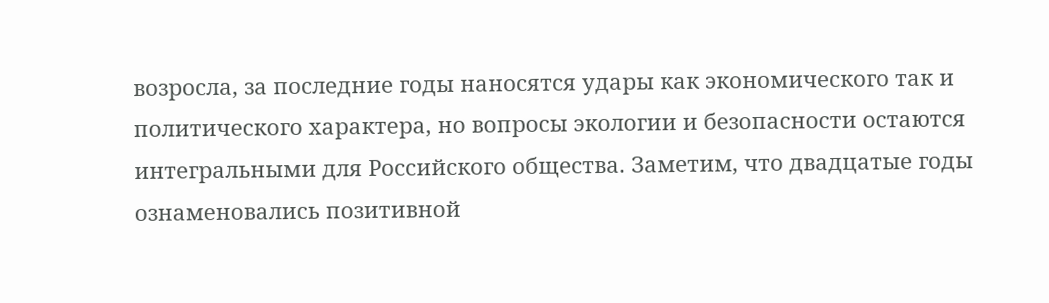возросла, за последние годы наносятся удары как экономического так и политического характера, но вопросы экологии и безопасности остаются интегральными для Российского общества. Заметим, что двадцатые годы ознаменовались позитивной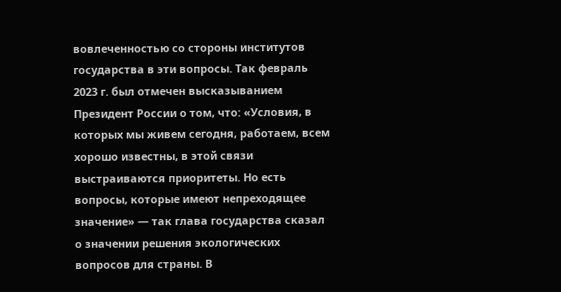вовлеченностью со стороны институтов государства в эти вопросы. Так февраль 2023 г. был отмечен высказыванием Президент России о том, что: «Условия, в которых мы живем сегодня, работаем, всем хорошо известны, в этой связи выстраиваются приоритеты. Но есть вопросы, которые имеют непреходящее значение» — так глава государства сказал о значении решения экологических вопросов для страны. В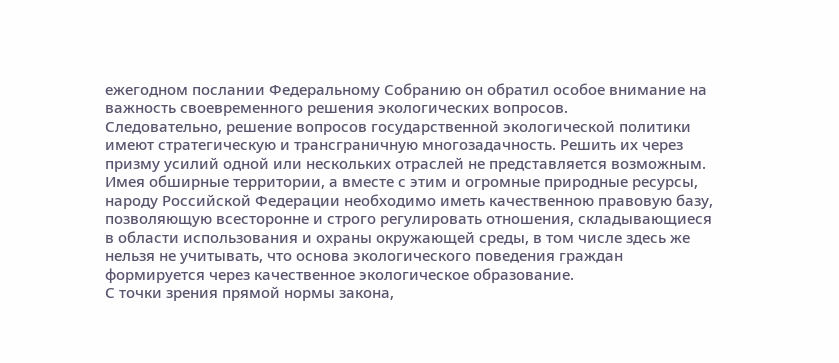ежегодном послании Федеральному Собранию он обратил особое внимание на важность своевременного решения экологических вопросов.
Следовательно, решение вопросов государственной экологической политики имеют стратегическую и трансграничную многозадачность. Решить их через призму усилий одной или нескольких отраслей не представляется возможным. Имея обширные территории, а вместе с этим и огромные природные ресурсы, народу Российской Федерации необходимо иметь качественною правовую базу, позволяющую всесторонне и строго регулировать отношения, складывающиеся в области использования и охраны окружающей среды, в том числе здесь же нельзя не учитывать, что основа экологического поведения граждан формируется через качественное экологическое образование.
С точки зрения прямой нормы закона,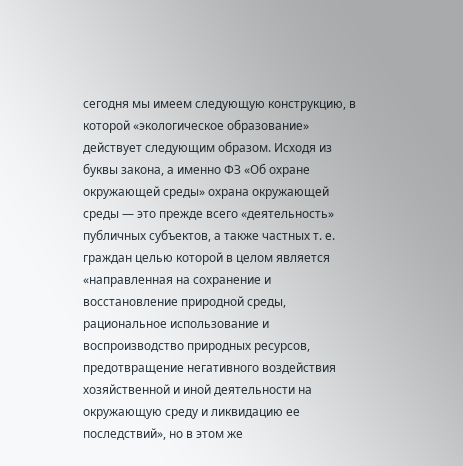сегодня мы имеем следующую конструкцию, в которой «экологическое образование» действует следующим образом. Исходя из буквы закона, а именно ФЗ «Об охране окружающей среды» охрана окружающей среды — это прежде всего «деятельность» публичных субъектов, а также частных т. е. граждан целью которой в целом является «направленная на сохранение и восстановление природной среды, рациональное использование и воспроизводство природных ресурсов, предотвращение негативного воздействия хозяйственной и иной деятельности на окружающую среду и ликвидацию ее последствий», но в этом же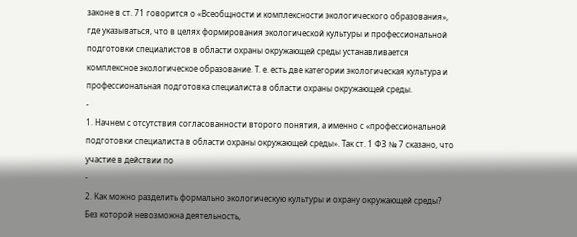законе в ст. 71 говорится о «Всеобщности и комплексности экологического образования», где указываться, что в целях формирования экологической культуры и профессиональной подготовки специалистов в области охраны окружающей среды устанавливается комплексное экологическое образование. Т. е. есть две категории экологическая культура и профессиональная подготовка специалиста в области охраны окружающей среды.
-
1. Начнем с отсутствия согласованности второго понятия, а именно с «профессиональной подготовки специалиста в области охраны окружающей среды». Так ст. 1 ФЗ № 7 сказано, что участие в действии по
-
2. Как можно разделить формально экологическую культуры и охрану окружающей среды? Без которой невозможна деятельность,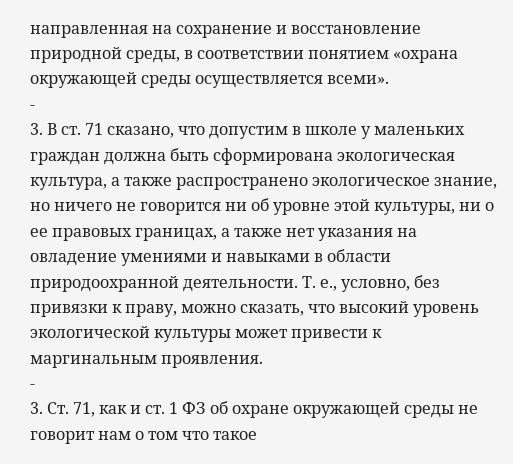направленная на сохранение и восстановление природной среды, в соответствии понятием «охрана окружающей среды осуществляется всеми».
-
3. В ст. 71 сказано, что допустим в школе у маленьких граждан должна быть сформирована экологическая культура, а также распространено экологическое знание, но ничего не говорится ни об уровне этой культуры, ни о ее правовых границах, а также нет указания на овладение умениями и навыками в области природоохранной деятельности. Т. е., условно, без привязки к праву, можно сказать, что высокий уровень экологической культуры может привести к маргинальным проявления.
-
3. Ст. 71, как и ст. 1 ФЗ об охране окружающей среды не говорит нам о том что такое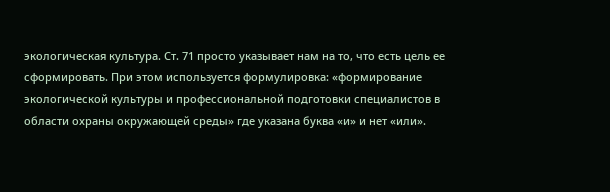экологическая культура. Ст. 71 просто указывает нам на то, что есть цель ее сформировать. При этом используется формулировка: «формирование экологической культуры и профессиональной подготовки специалистов в области охраны окружающей среды» где указана буква «и» и нет «или».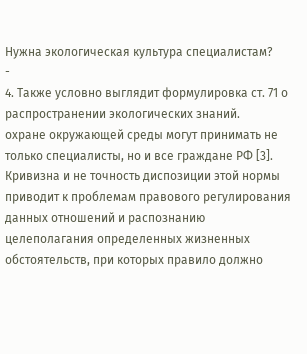Нужна экологическая культура специалистам?
-
4. Также условно выглядит формулировка ст. 71 о распространении экологических знаний.
охране окружающей среды могут принимать не только специалисты, но и все граждане РФ [3].
Кривизна и не точность диспозиции этой нормы приводит к проблемам правового регулирования данных отношений и распознанию целеполагания определенных жизненных обстоятельств, при которых правило должно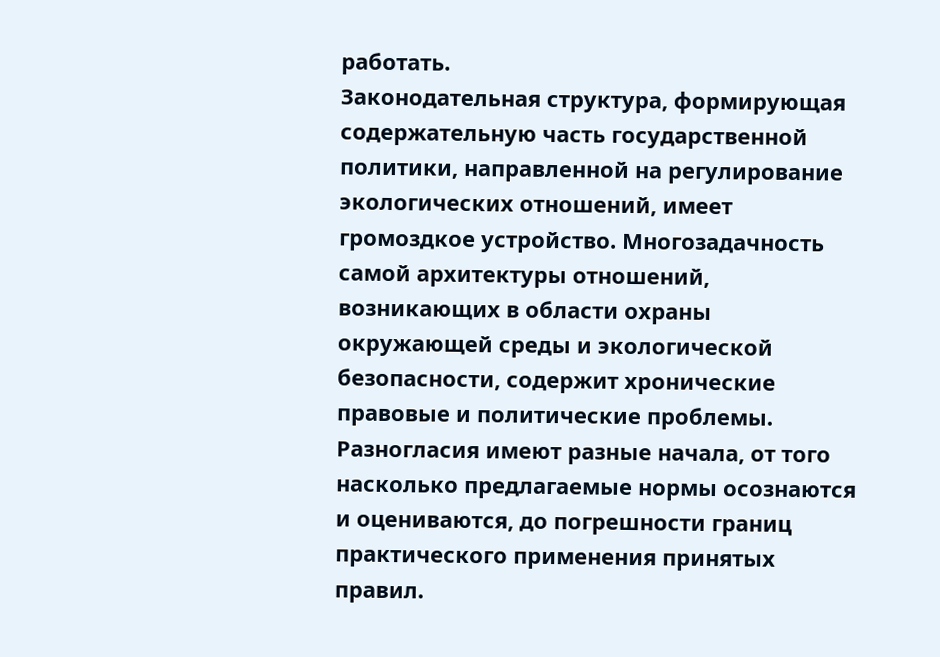работать.
Законодательная структура, формирующая содержательную часть государственной политики, направленной на регулирование экологических отношений, имеет громоздкое устройство. Многозадачность самой архитектуры отношений, возникающих в области охраны окружающей среды и экологической безопасности, содержит хронические правовые и политические проблемы. Разногласия имеют разные начала, от того насколько предлагаемые нормы осознаются и оцениваются, до погрешности границ практического применения принятых правил.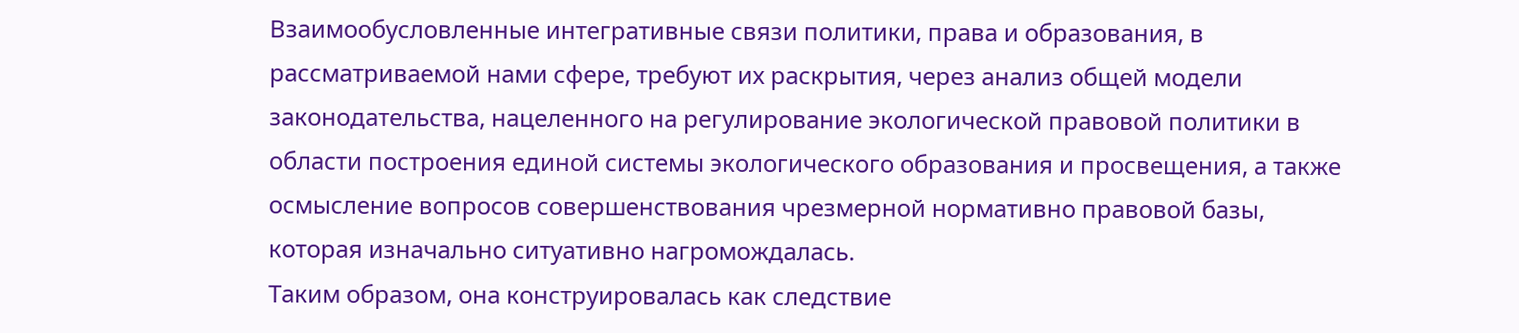Взаимообусловленные интегративные связи политики, права и образования, в рассматриваемой нами сфере, требуют их раскрытия, через анализ общей модели законодательства, нацеленного на регулирование экологической правовой политики в области построения единой системы экологического образования и просвещения, а также осмысление вопросов совершенствования чрезмерной нормативно правовой базы, которая изначально ситуативно нагромождалась.
Таким образом, она конструировалась как следствие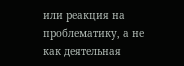или реакция на проблематику, а не как деятельная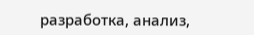разработка, анализ,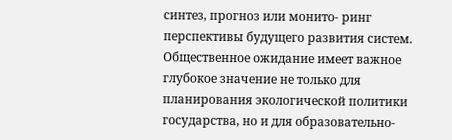синтез, прогноз или монито- ринг перспективы будущего развития систем. Общественное ожидание имеет важное глубокое значение не только для планирования экологической политики государства, но и для образовательно-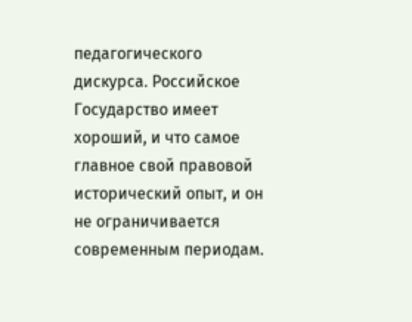педагогического дискурса. Российское Государство имеет хороший, и что самое главное свой правовой исторический опыт, и он не ограничивается современным периодам.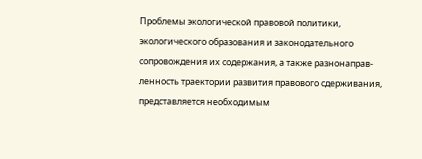Проблемы экологической правовой политики, экологического образования и законодательного сопровождения их содержания, а также разнонаправ-ленность траектории развития правового сдерживания, представляется необходимым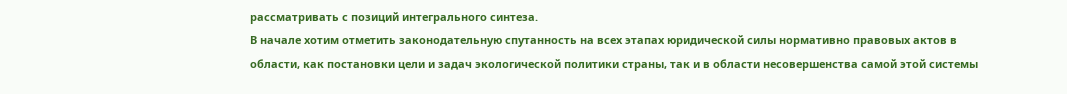рассматривать с позиций интегрального синтеза.
В начале хотим отметить законодательную спутанность на всех этапах юридической силы нормативно правовых актов в области, как постановки цели и задач экологической политики страны, так и в области несовершенства самой этой системы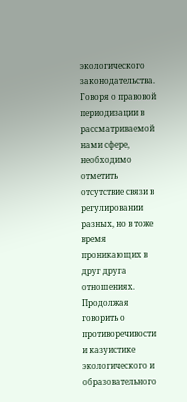экологического законодательства. Говоря о правовой периодизации в рассматриваемой нами сфере, необходимо отметить отсутствие связи в регулировании разных, но в тоже время проникающих в друг друга отношениях. Продолжая говорить о противоречивости и казуистике экологического и образовательного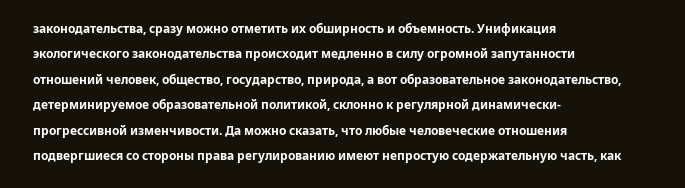законодательства, сразу можно отметить их обширность и объемность. Унификация экологического законодательства происходит медленно в силу огромной запутанности отношений человек, общество, государство, природа, а вот образовательное законодательство, детерминируемое образовательной политикой, склонно к регулярной динамически-прогрессивной изменчивости. Да можно сказать, что любые человеческие отношения подвергшиеся со стороны права регулированию имеют непростую содержательную часть, как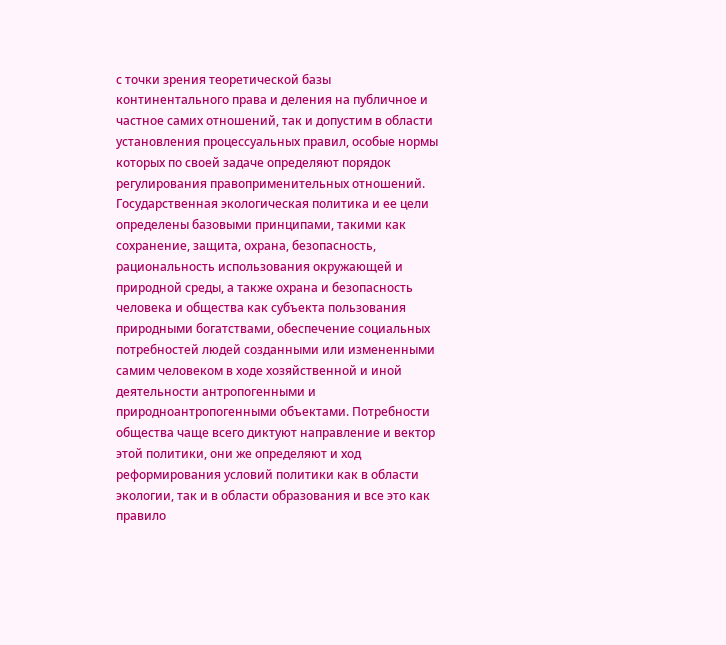с точки зрения теоретической базы континентального права и деления на публичное и частное самих отношений, так и допустим в области установления процессуальных правил, особые нормы которых по своей задаче определяют порядок регулирования правоприменительных отношений.
Государственная экологическая политика и ее цели определены базовыми принципами, такими как сохранение, защита, охрана, безопасность, рациональность использования окружающей и природной среды, а также охрана и безопасность человека и общества как субъекта пользования природными богатствами, обеспечение социальных потребностей людей созданными или измененными самим человеком в ходе хозяйственной и иной деятельности антропогенными и природноантропогенными объектами. Потребности общества чаще всего диктуют направление и вектор этой политики, они же определяют и ход реформирования условий политики как в области экологии, так и в области образования и все это как правило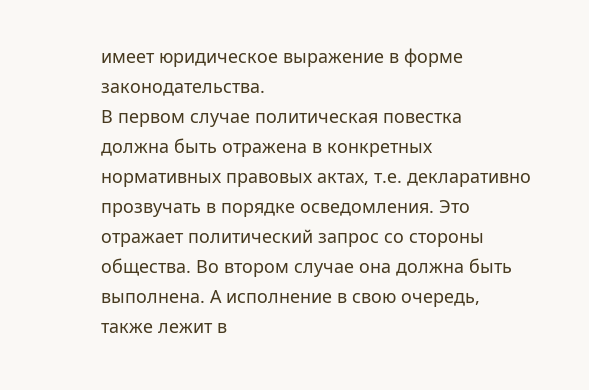имеет юридическое выражение в форме законодательства.
В первом случае политическая повестка должна быть отражена в конкретных нормативных правовых актах, т.е. декларативно прозвучать в порядке осведомления. Это отражает политический запрос со стороны общества. Во втором случае она должна быть выполнена. А исполнение в свою очередь, также лежит в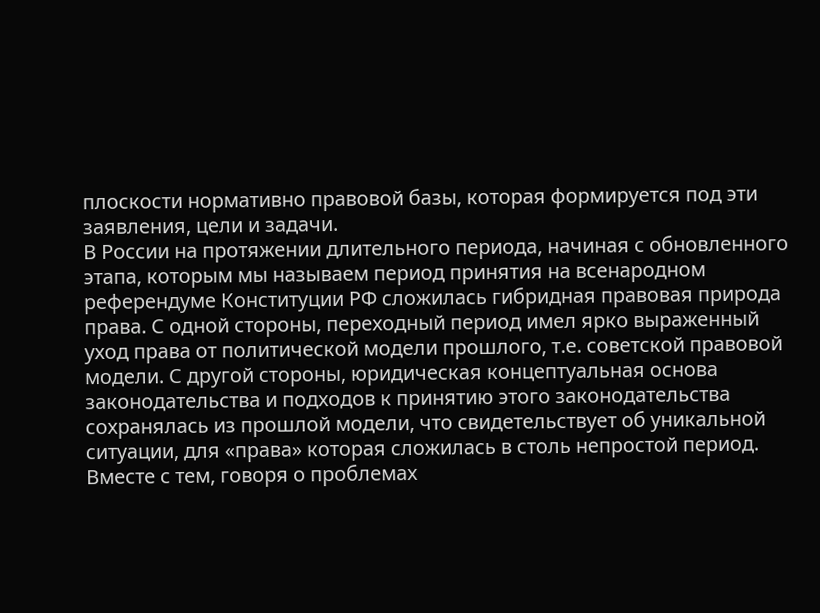плоскости нормативно правовой базы, которая формируется под эти заявления, цели и задачи.
В России на протяжении длительного периода, начиная с обновленного этапа, которым мы называем период принятия на всенародном референдуме Конституции РФ сложилась гибридная правовая природа права. С одной стороны, переходный период имел ярко выраженный уход права от политической модели прошлого, т.е. советской правовой модели. С другой стороны, юридическая концептуальная основа законодательства и подходов к принятию этого законодательства сохранялась из прошлой модели, что свидетельствует об уникальной ситуации, для «права» которая сложилась в столь непростой период.
Вместе с тем, говоря о проблемах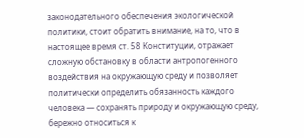законодательного обеспечения экологической политики, стоит обратить внимание, на то, что в настоящее время ст. 58 Конституции, отражает сложную обстановку в области антропогенного воздействия на окружающую среду и позволяет политически определить обязанность каждого человека — сохранять природу и окружающую среду, бережно относиться к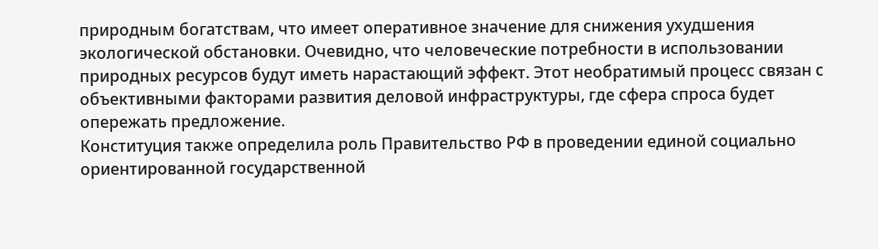природным богатствам, что имеет оперативное значение для снижения ухудшения экологической обстановки. Очевидно, что человеческие потребности в использовании природных ресурсов будут иметь нарастающий эффект. Этот необратимый процесс связан с объективными факторами развития деловой инфраструктуры, где сфера спроса будет опережать предложение.
Конституция также определила роль Правительство РФ в проведении единой социально ориентированной государственной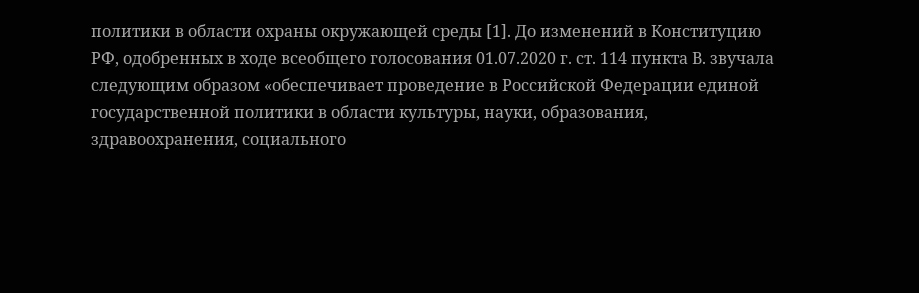политики в области охраны окружающей среды [1]. До изменений в Конституцию РФ, одобренных в ходе всеобщего голосования 01.07.2020 г. ст. 114 пункта В. звучала следующим образом «обеспечивает проведение в Российской Федерации единой государственной политики в области культуры, науки, образования, здравоохранения, социального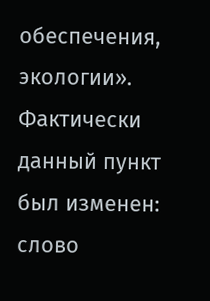обеспечения, экологии». Фактически данный пункт был изменен: слово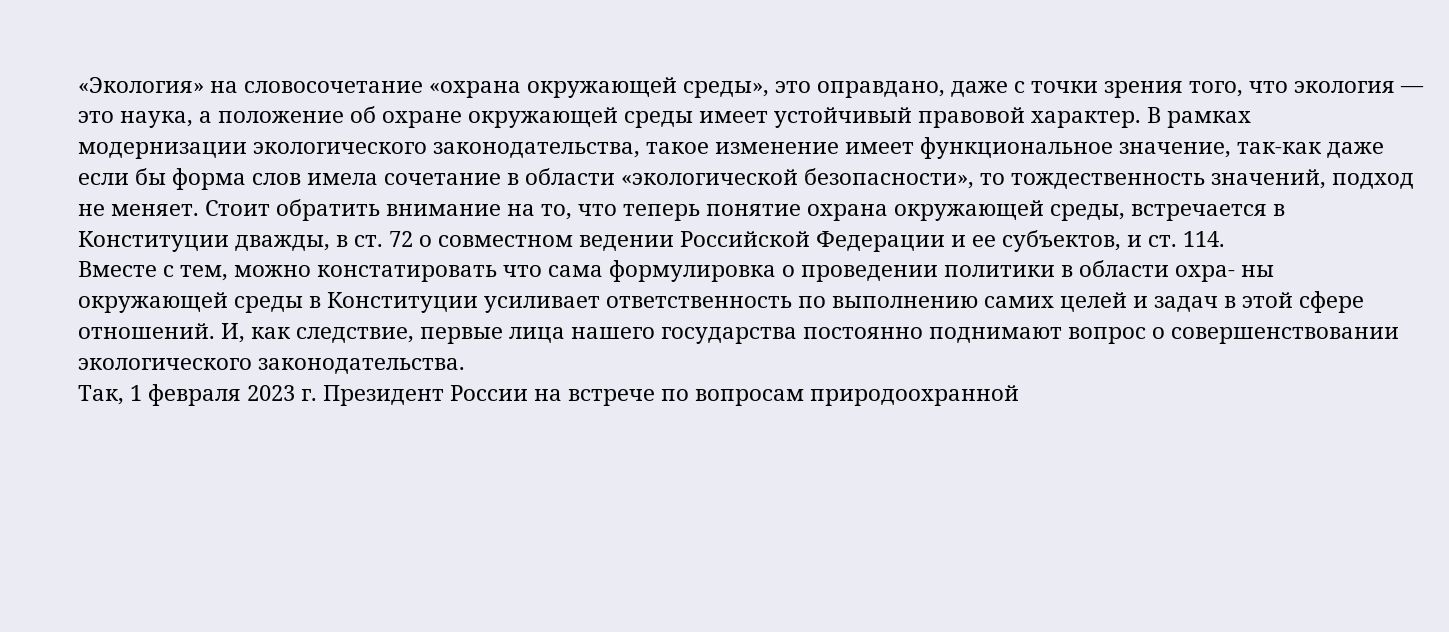«Экология» на словосочетание «охрана окружающей среды», это оправдано, даже с точки зрения того, что экология — это наука, а положение об охране окружающей среды имеет устойчивый правовой характер. В рамках модернизации экологического законодательства, такое изменение имеет функциональное значение, так-как даже если бы форма слов имела сочетание в области «экологической безопасности», то тождественность значений, подход не меняет. Стоит обратить внимание на то, что теперь понятие охрана окружающей среды, встречается в Конституции дважды, в ст. 72 о совместном ведении Российской Федерации и ее субъектов, и ст. 114.
Вместе с тем, можно констатировать что сама формулировка о проведении политики в области охра- ны окружающей среды в Конституции усиливает ответственность по выполнению самих целей и задач в этой сфере отношений. И, как следствие, первые лица нашего государства постоянно поднимают вопрос о совершенствовании экологического законодательства.
Так, 1 февраля 2023 г. Президент России на встрече по вопросам природоохранной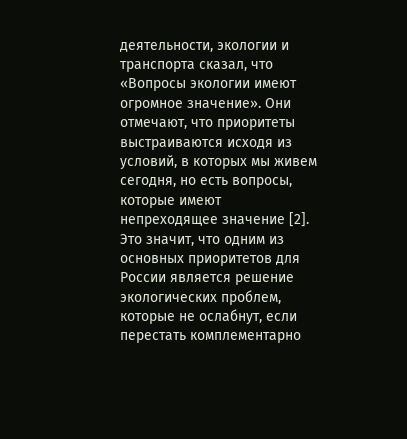деятельности, экологии и транспорта сказал, что «Вопросы экологии имеют огромное значение». Они отмечают, что приоритеты выстраиваются исходя из условий, в которых мы живем сегодня, но есть вопросы, которые имеют непреходящее значение [2]. Это значит, что одним из основных приоритетов для России является решение экологических проблем, которые не ослабнут, если перестать комплементарно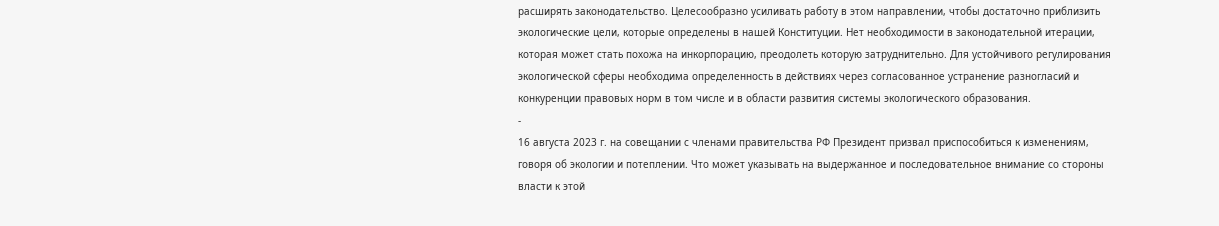расширять законодательство. Целесообразно усиливать работу в этом направлении, чтобы достаточно приблизить экологические цели, которые определены в нашей Конституции. Нет необходимости в законодательной итерации, которая может стать похожа на инкорпорацию, преодолеть которую затруднительно. Для устойчивого регулирования экологической сферы необходима определенность в действиях через согласованное устранение разногласий и конкуренции правовых норм в том числе и в области развития системы экологического образования.
-
16 августа 2023 г. на совещании с членами правительства РФ Президент призвал приспособиться к изменениям, говоря об экологии и потеплении. Что может указывать на выдержанное и последовательное внимание со стороны власти к этой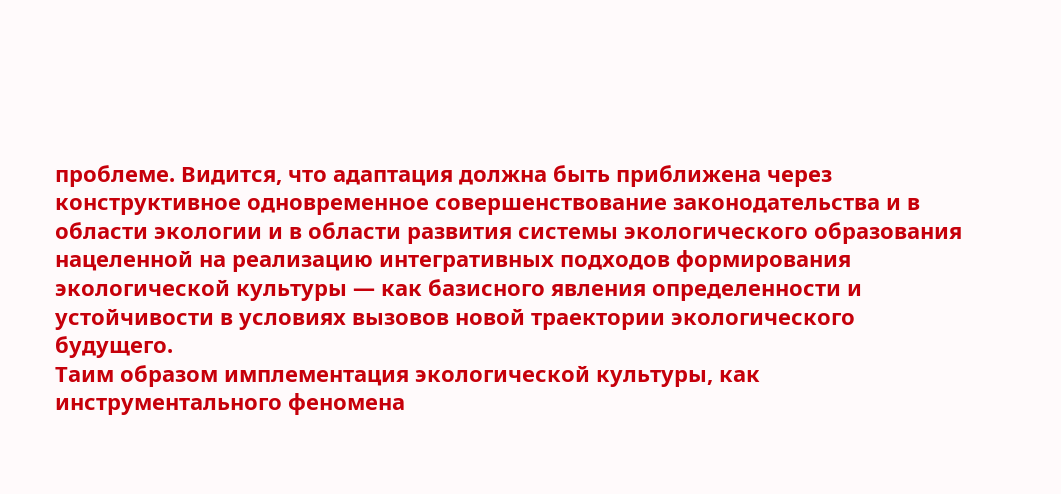проблеме. Видится, что адаптация должна быть приближена через конструктивное одновременное совершенствование законодательства и в области экологии и в области развития системы экологического образования нацеленной на реализацию интегративных подходов формирования экологической культуры — как базисного явления определенности и устойчивости в условиях вызовов новой траектории экологического будущего.
Таим образом имплементация экологической культуры, как инструментального феномена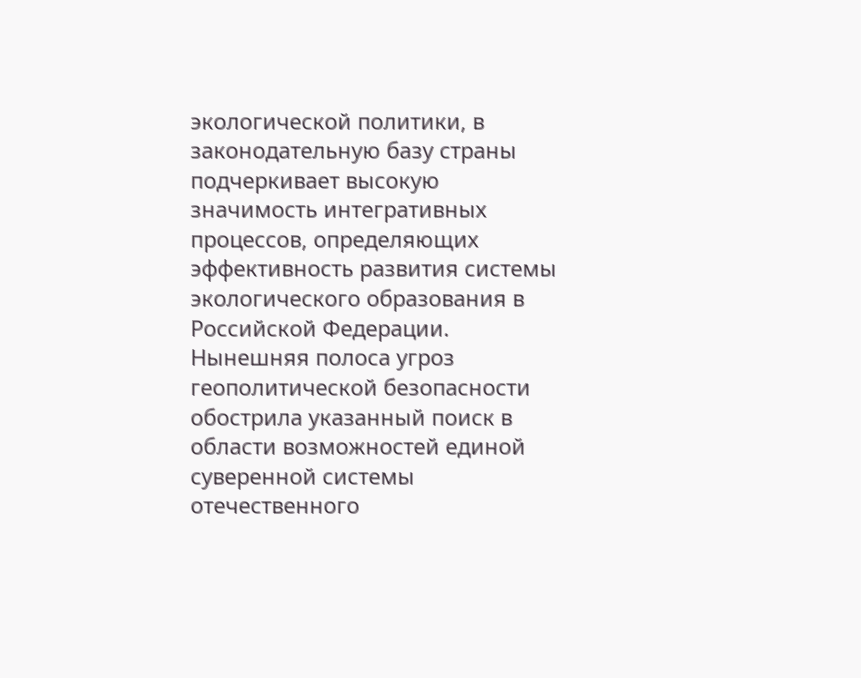экологической политики, в законодательную базу страны подчеркивает высокую значимость интегративных процессов, определяющих эффективность развития системы экологического образования в Российской Федерации. Нынешняя полоса угроз геополитической безопасности обострила указанный поиск в области возможностей единой суверенной системы отечественного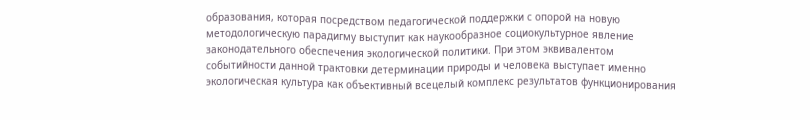образования, которая посредством педагогической поддержки с опорой на новую методологическую парадигму выступит как наукообразное социокультурное явление законодательного обеспечения экологической политики. При этом эквивалентом событийности данной трактовки детерминации природы и человека выступает именно экологическая культура как объективный всецелый комплекс результатов функционирования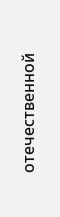отечественной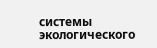системы экологического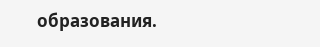образования.